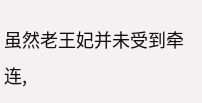虽然老王妃并未受到牵连,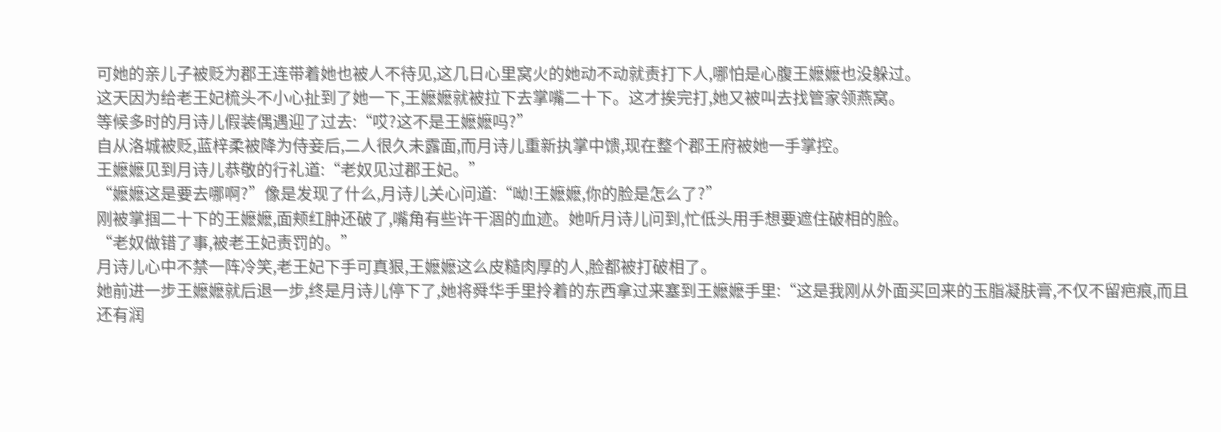可她的亲儿子被贬为郡王连带着她也被人不待见,这几日心里窝火的她动不动就责打下人,哪怕是心腹王嬷嬷也没躲过。
这天因为给老王妃梳头不小心扯到了她一下,王嬷嬷就被拉下去掌嘴二十下。这才挨完打,她又被叫去找管家领燕窝。
等候多时的月诗儿假装偶遇迎了过去:“哎?这不是王嬷嬷吗?”
自从洛城被贬,蓝梓柔被降为侍妾后,二人很久未露面,而月诗儿重新执掌中馈,现在整个郡王府被她一手掌控。
王嬷嬷见到月诗儿恭敬的行礼道:“老奴见过郡王妃。”
“嬷嬷这是要去哪啊?”像是发现了什么,月诗儿关心问道:“呦!王嬷嬷,你的脸是怎么了?”
刚被掌掴二十下的王嬷嬷,面颊红肿还破了,嘴角有些许干涸的血迹。她听月诗儿问到,忙低头用手想要遮住破相的脸。
“老奴做错了事,被老王妃责罚的。”
月诗儿心中不禁一阵冷笑,老王妃下手可真狠,王嬷嬷这么皮糙肉厚的人,脸都被打破相了。
她前进一步王嬷嬷就后退一步,终是月诗儿停下了,她将舜华手里拎着的东西拿过来塞到王嬷嬷手里:“这是我刚从外面买回来的玉脂凝肤膏,不仅不留疤痕,而且还有润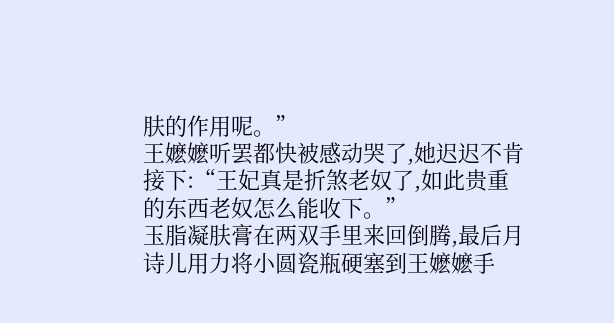肤的作用呢。”
王嬷嬷听罢都快被感动哭了,她迟迟不肯接下:“王妃真是折煞老奴了,如此贵重的东西老奴怎么能收下。”
玉脂凝肤膏在两双手里来回倒腾,最后月诗儿用力将小圆瓷瓶硬塞到王嬷嬷手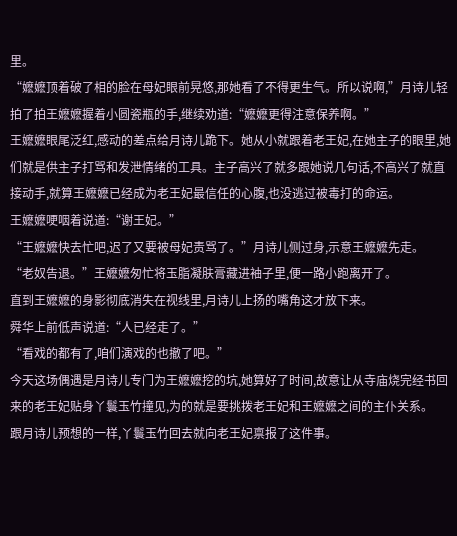里。
“嬷嬷顶着破了相的脸在母妃眼前晃悠,那她看了不得更生气。所以说啊,”月诗儿轻拍了拍王嬷嬷握着小圆瓷瓶的手,继续劝道:“嬷嬷更得注意保养啊。”
王嬷嬷眼尾泛红,感动的差点给月诗儿跪下。她从小就跟着老王妃,在她主子的眼里,她们就是供主子打骂和发泄情绪的工具。主子高兴了就多跟她说几句话,不高兴了就直接动手,就算王嬷嬷已经成为老王妃最信任的心腹,也没逃过被毒打的命运。
王嬷嬷哽咽着说道:“谢王妃。”
“王嬷嬷快去忙吧,迟了又要被母妃责骂了。”月诗儿侧过身,示意王嬷嬷先走。
“老奴告退。”王嬷嬷匆忙将玉脂凝肤膏藏进袖子里,便一路小跑离开了。
直到王嬷嬷的身影彻底消失在视线里,月诗儿上扬的嘴角这才放下来。
舜华上前低声说道:“人已经走了。”
“看戏的都有了,咱们演戏的也撤了吧。”
今天这场偶遇是月诗儿专门为王嬷嬷挖的坑,她算好了时间,故意让从寺庙烧完经书回来的老王妃贴身丫鬟玉竹撞见,为的就是要挑拨老王妃和王嬷嬷之间的主仆关系。
跟月诗儿预想的一样,丫鬟玉竹回去就向老王妃禀报了这件事。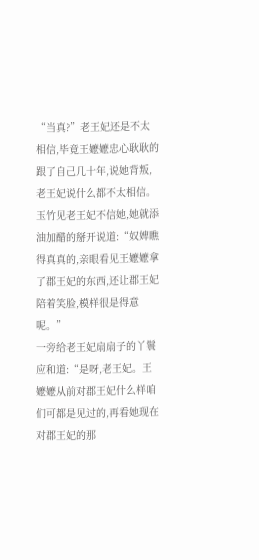“当真?”老王妃还是不太相信,毕竟王嬷嬷忠心耿耿的跟了自己几十年,说她背叛,老王妃说什么都不太相信。
玉竹见老王妃不信她,她就添油加醋的掰开说道:“奴婢瞧得真真的,亲眼看见王嬷嬷拿了郡王妃的东西,还让郡王妃陪着笑脸,模样很是得意呢。”
一旁给老王妃扇扇子的丫鬟应和道:“是呀,老王妃。王嬷嬷从前对郡王妃什么样咱们可都是见过的,再看她现在对郡王妃的那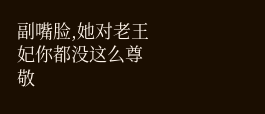副嘴脸,她对老王妃你都没这么尊敬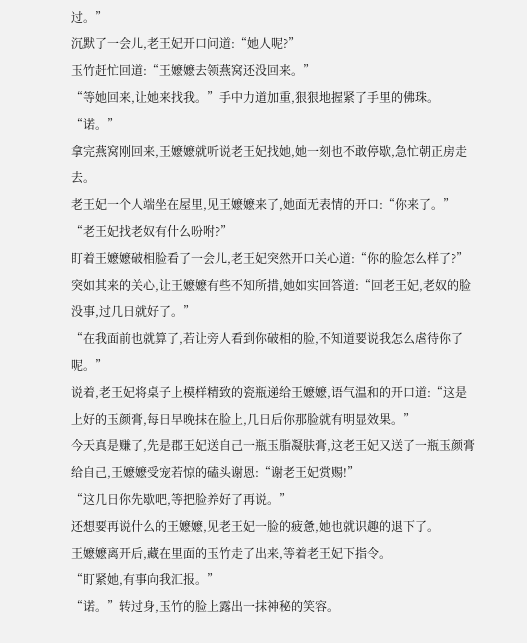过。”
沉默了一会儿,老王妃开口问道:“她人呢?”
玉竹赶忙回道:“王嬷嬷去领燕窝还没回来。”
“等她回来,让她来找我。”手中力道加重,狠狠地握紧了手里的佛珠。
“诺。”
拿完燕窝刚回来,王嬷嬷就听说老王妃找她,她一刻也不敢停歇,急忙朝正房走去。
老王妃一个人端坐在屋里,见王嬷嬷来了,她面无表情的开口:“你来了。”
“老王妃找老奴有什么吩咐?”
盯着王嬷嬷破相脸看了一会儿,老王妃突然开口关心道:“你的脸怎么样了?”
突如其来的关心,让王嬷嬷有些不知所措,她如实回答道:“回老王妃,老奴的脸没事,过几日就好了。”
“在我面前也就算了,若让旁人看到你破相的脸,不知道要说我怎么虐待你了呢。”
说着,老王妃将桌子上模样精致的瓷瓶递给王嬷嬷,语气温和的开口道:“这是上好的玉颜膏,每日早晚抹在脸上,几日后你那脸就有明显效果。”
今天真是赚了,先是郡王妃送自己一瓶玉脂凝肤膏,这老王妃又送了一瓶玉颜膏给自己,王嬷嬷受宠若惊的磕头谢恩:“谢老王妃赏赐!”
“这几日你先歇吧,等把脸养好了再说。”
还想要再说什么的王嬷嬷,见老王妃一脸的疲惫,她也就识趣的退下了。
王嬷嬷离开后,藏在里面的玉竹走了出来,等着老王妃下指令。
“盯紧她,有事向我汇报。”
“诺。”转过身,玉竹的脸上露出一抹神秘的笑容。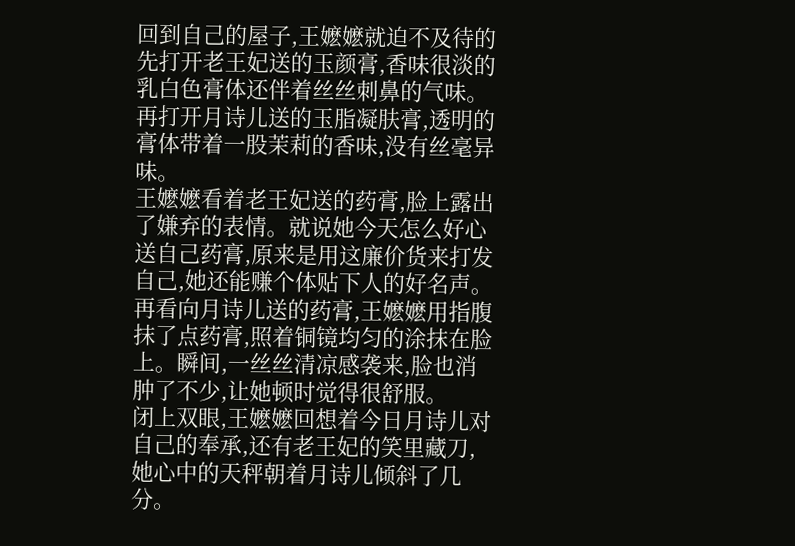回到自己的屋子,王嬷嬷就迫不及待的先打开老王妃送的玉颜膏,香味很淡的乳白色膏体还伴着丝丝刺鼻的气味。再打开月诗儿送的玉脂凝肤膏,透明的膏体带着一股茉莉的香味,没有丝毫异味。
王嬷嬷看着老王妃送的药膏,脸上露出了嫌弃的表情。就说她今天怎么好心送自己药膏,原来是用这廉价货来打发自己,她还能赚个体贴下人的好名声。
再看向月诗儿送的药膏,王嬷嬷用指腹抹了点药膏,照着铜镜均匀的涂抹在脸上。瞬间,一丝丝清凉感袭来,脸也消肿了不少,让她顿时觉得很舒服。
闭上双眼,王嬷嬷回想着今日月诗儿对自己的奉承,还有老王妃的笑里藏刀,她心中的天秤朝着月诗儿倾斜了几分。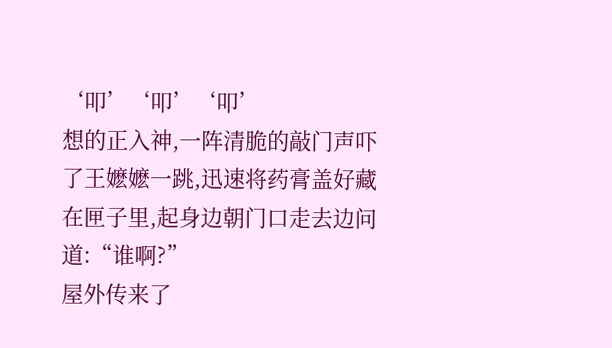‘叩’‘叩’‘叩’
想的正入神,一阵清脆的敲门声吓了王嬷嬷一跳,迅速将药膏盖好藏在匣子里,起身边朝门口走去边问道:“谁啊?”
屋外传来了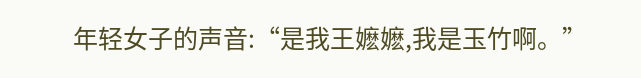年轻女子的声音:“是我王嬷嬷,我是玉竹啊。”